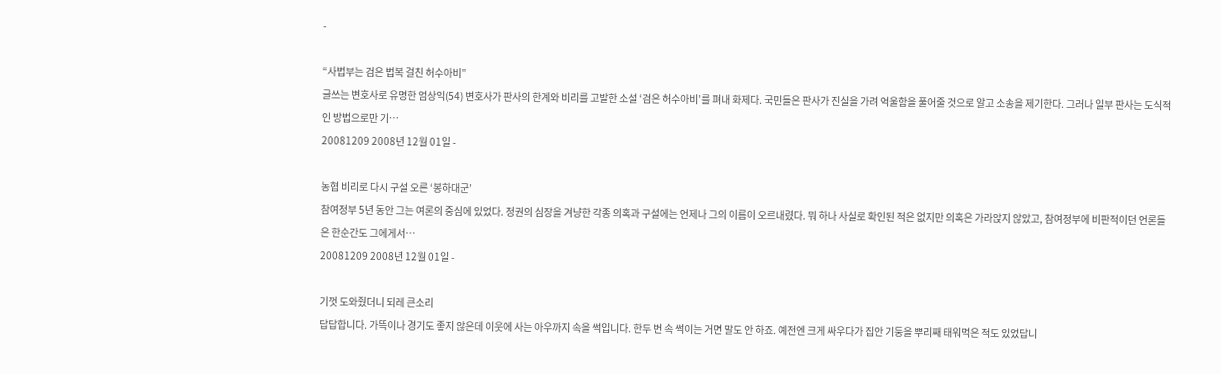-

“사법부는 검은 법복 걸친 허수아비”
글쓰는 변호사로 유명한 엄상익(54) 변호사가 판사의 한계와 비리를 고발한 소설 ‘검은 허수아비’를 펴내 화제다. 국민들은 판사가 진실을 가려 억울함을 풀어줄 것으로 알고 소송을 제기한다. 그러나 일부 판사는 도식적인 방법으로만 기…
20081209 2008년 12월 01일 -

농협 비리로 다시 구설 오른 ‘봉하대군’
참여정부 5년 동안 그는 여론의 중심에 있었다. 정권의 심장을 겨냥한 각종 의혹과 구설에는 언제나 그의 이름이 오르내렸다. 뭐 하나 사실로 확인된 적은 없지만 의혹은 가라앉지 않았고, 참여정부에 비판적이던 언론들은 한순간도 그에게서…
20081209 2008년 12월 01일 -

기껏 도와줬더니 되레 큰소리
답답합니다. 가뜩이나 경기도 좋지 않은데 이웃에 사는 아우까지 속을 썩입니다. 한두 번 속 썩이는 거면 말도 안 하죠. 예전엔 크게 싸우다가 집안 기둥을 뿌리째 태워먹은 적도 있었답니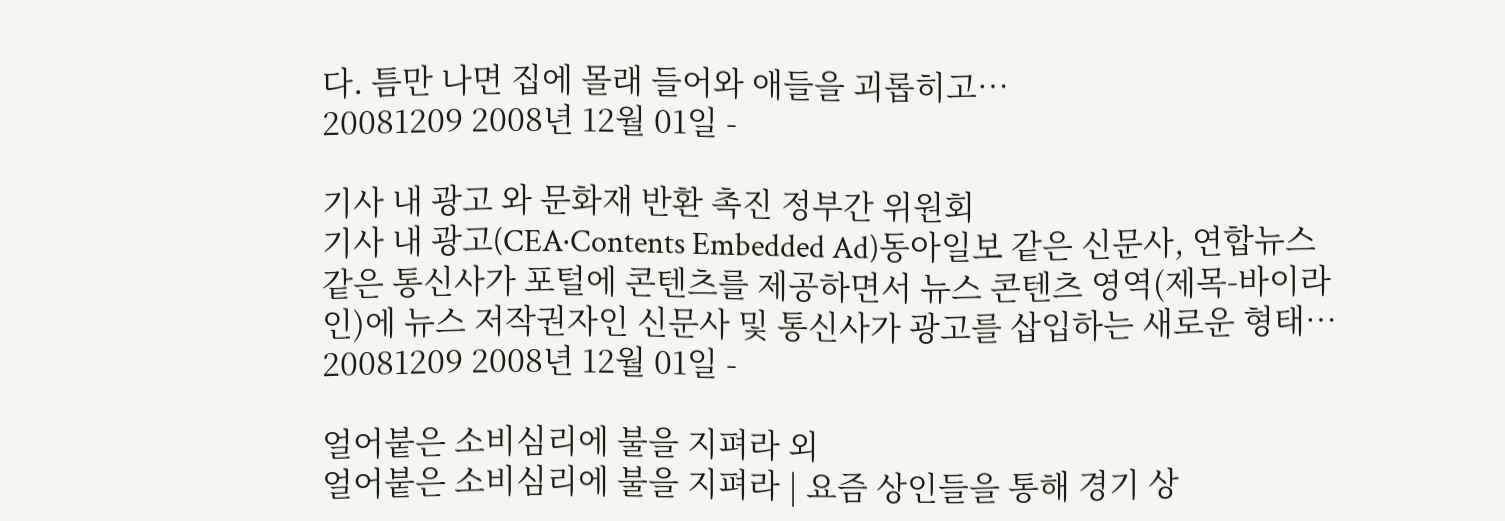다. 틈만 나면 집에 몰래 들어와 애들을 괴롭히고…
20081209 2008년 12월 01일 -

기사 내 광고 와 문화재 반환 촉진 정부간 위원회
기사 내 광고(CEA·Contents Embedded Ad)동아일보 같은 신문사, 연합뉴스 같은 통신사가 포털에 콘텐츠를 제공하면서 뉴스 콘텐츠 영역(제목-바이라인)에 뉴스 저작권자인 신문사 및 통신사가 광고를 삽입하는 새로운 형태…
20081209 2008년 12월 01일 -

얼어붙은 소비심리에 불을 지펴라 외
얼어붙은 소비심리에 불을 지펴라 | 요즘 상인들을 통해 경기 상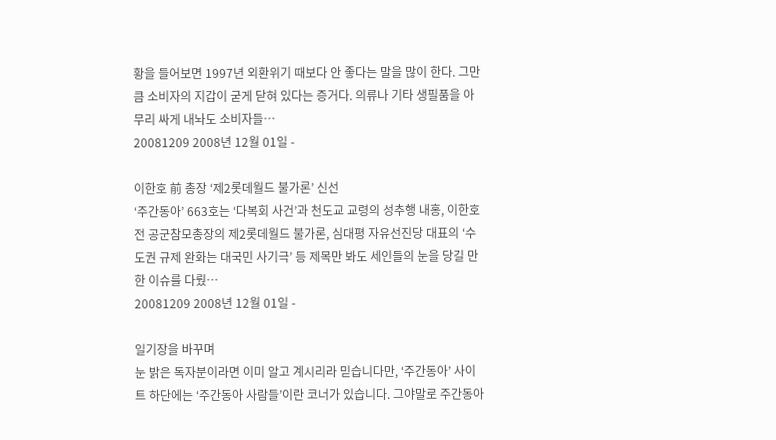황을 들어보면 1997년 외환위기 때보다 안 좋다는 말을 많이 한다. 그만큼 소비자의 지갑이 굳게 닫혀 있다는 증거다. 의류나 기타 생필품을 아무리 싸게 내놔도 소비자들…
20081209 2008년 12월 01일 -

이한호 前 총장 ‘제2롯데월드 불가론’ 신선
‘주간동아’ 663호는 ‘다복회 사건’과 천도교 교령의 성추행 내홍, 이한호 전 공군참모총장의 제2롯데월드 불가론, 심대평 자유선진당 대표의 ‘수도권 규제 완화는 대국민 사기극’ 등 제목만 봐도 세인들의 눈을 당길 만한 이슈를 다뤘…
20081209 2008년 12월 01일 -

일기장을 바꾸며
눈 밝은 독자분이라면 이미 알고 계시리라 믿습니다만, ‘주간동아’ 사이트 하단에는 ‘주간동아 사람들’이란 코너가 있습니다. 그야말로 주간동아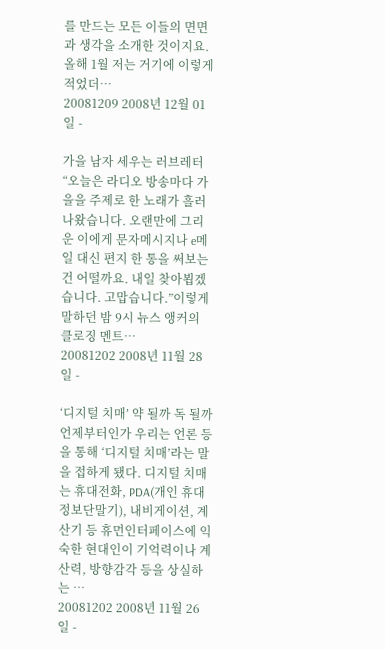를 만드는 모든 이들의 면면과 생각을 소개한 것이지요. 올해 1월 저는 거기에 이렇게 적었더…
20081209 2008년 12월 01일 -

가을 남자 세우는 러브레터
“오늘은 라디오 방송마다 가을을 주제로 한 노래가 흘러나왔습니다. 오랜만에 그리운 이에게 문자메시지나 e메일 대신 편지 한 통을 써보는 건 어떨까요. 내일 찾아뵙겠습니다. 고맙습니다.”이렇게 말하던 밤 9시 뉴스 앵커의 클로징 멘트…
20081202 2008년 11월 28일 -

‘디지털 치매’ 약 될까 독 될까
언제부터인가 우리는 언론 등을 통해 ‘디지털 치매’라는 말을 접하게 됐다. 디지털 치매는 휴대전화, PDA(개인 휴대 정보단말기), 내비게이션, 계산기 등 휴먼인터페이스에 익숙한 현대인이 기억력이나 계산력, 방향감각 등을 상실하는 …
20081202 2008년 11월 26일 -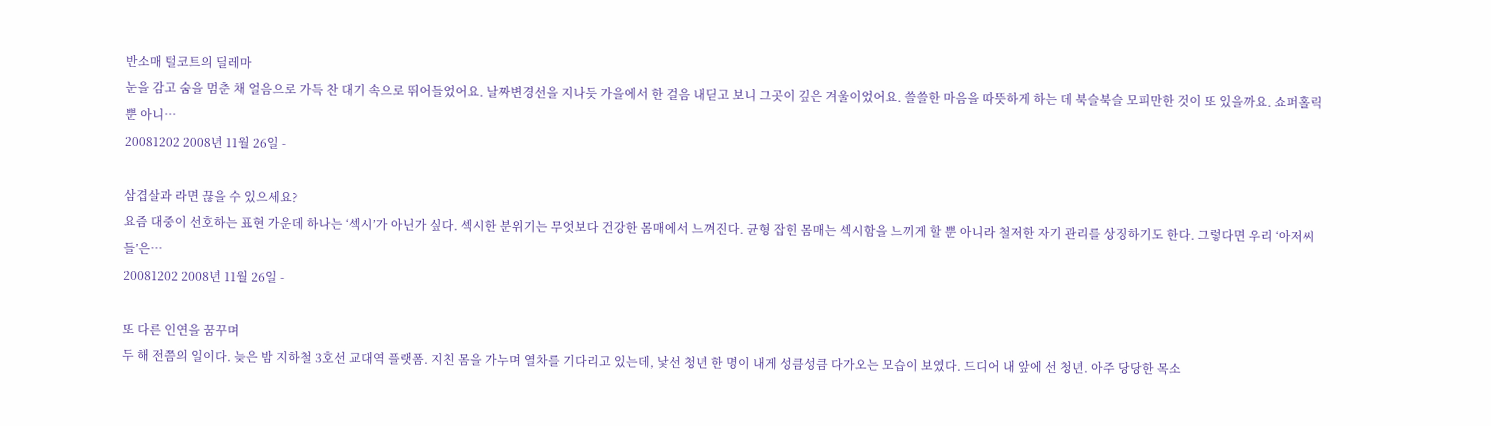반소매 털코트의 딜레마
눈을 감고 숨을 멈춘 채 얼음으로 가득 찬 대기 속으로 뛰어들었어요. 날짜변경선을 지나듯 가을에서 한 걸음 내딛고 보니 그곳이 깊은 겨울이었어요. 쓸쓸한 마음을 따뜻하게 하는 데 북슬북슬 모피만한 것이 또 있을까요. 쇼퍼홀릭뿐 아니…
20081202 2008년 11월 26일 -

삼겹살과 라면 끊을 수 있으세요?
요즘 대중이 선호하는 표현 가운데 하나는 ‘섹시’가 아닌가 싶다. 섹시한 분위기는 무엇보다 건강한 몸매에서 느껴진다. 균형 잡힌 몸매는 섹시함을 느끼게 할 뿐 아니라 철저한 자기 관리를 상징하기도 한다. 그렇다면 우리 ‘아저씨들’은…
20081202 2008년 11월 26일 -

또 다른 인연을 꿈꾸며
두 해 전쯤의 일이다. 늦은 밤 지하철 3호선 교대역 플랫폼. 지친 몸을 가누며 열차를 기다리고 있는데, 낯선 청년 한 명이 내게 성큼성큼 다가오는 모습이 보였다. 드디어 내 앞에 선 청년. 아주 당당한 목소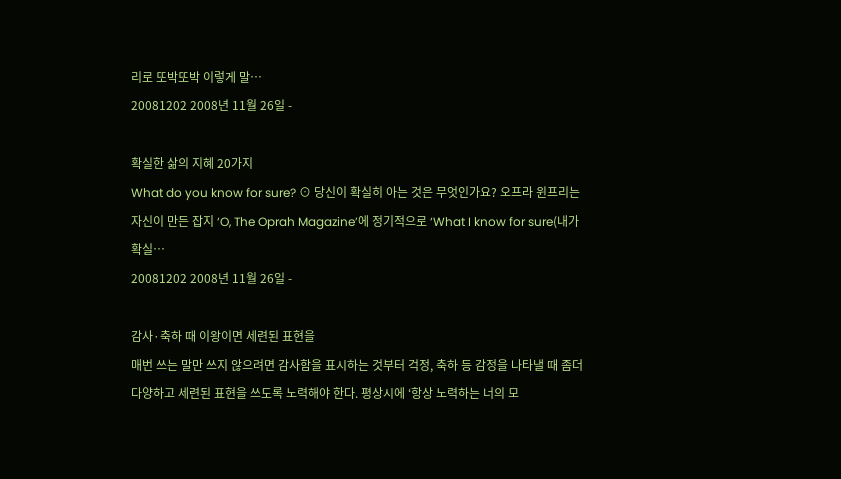리로 또박또박 이렇게 말…
20081202 2008년 11월 26일 -

확실한 삶의 지혜 20가지
What do you know for sure? ⊙ 당신이 확실히 아는 것은 무엇인가요? 오프라 윈프리는 자신이 만든 잡지 ‘O, The Oprah Magazine’에 정기적으로 ‘What I know for sure(내가 확실…
20081202 2008년 11월 26일 -

감사·축하 때 이왕이면 세련된 표현을
매번 쓰는 말만 쓰지 않으려면 감사함을 표시하는 것부터 걱정, 축하 등 감정을 나타낼 때 좀더 다양하고 세련된 표현을 쓰도록 노력해야 한다. 평상시에 ‘항상 노력하는 너의 모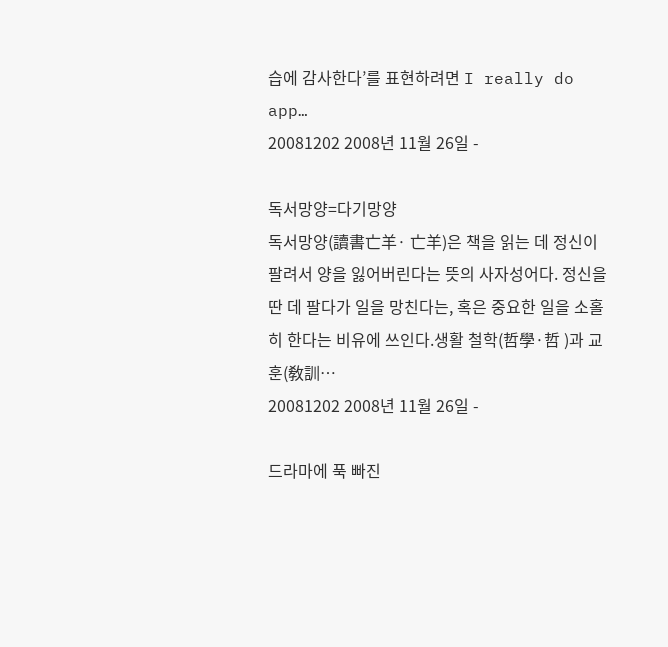습에 감사한다’를 표현하려면 I really do app…
20081202 2008년 11월 26일 -

독서망양=다기망양
독서망양(讀書亡羊· 亡羊)은 책을 읽는 데 정신이 팔려서 양을 잃어버린다는 뜻의 사자성어다. 정신을 딴 데 팔다가 일을 망친다는, 혹은 중요한 일을 소홀히 한다는 비유에 쓰인다.생활 철학(哲學·哲 )과 교훈(敎訓…
20081202 2008년 11월 26일 -

드라마에 푹 빠진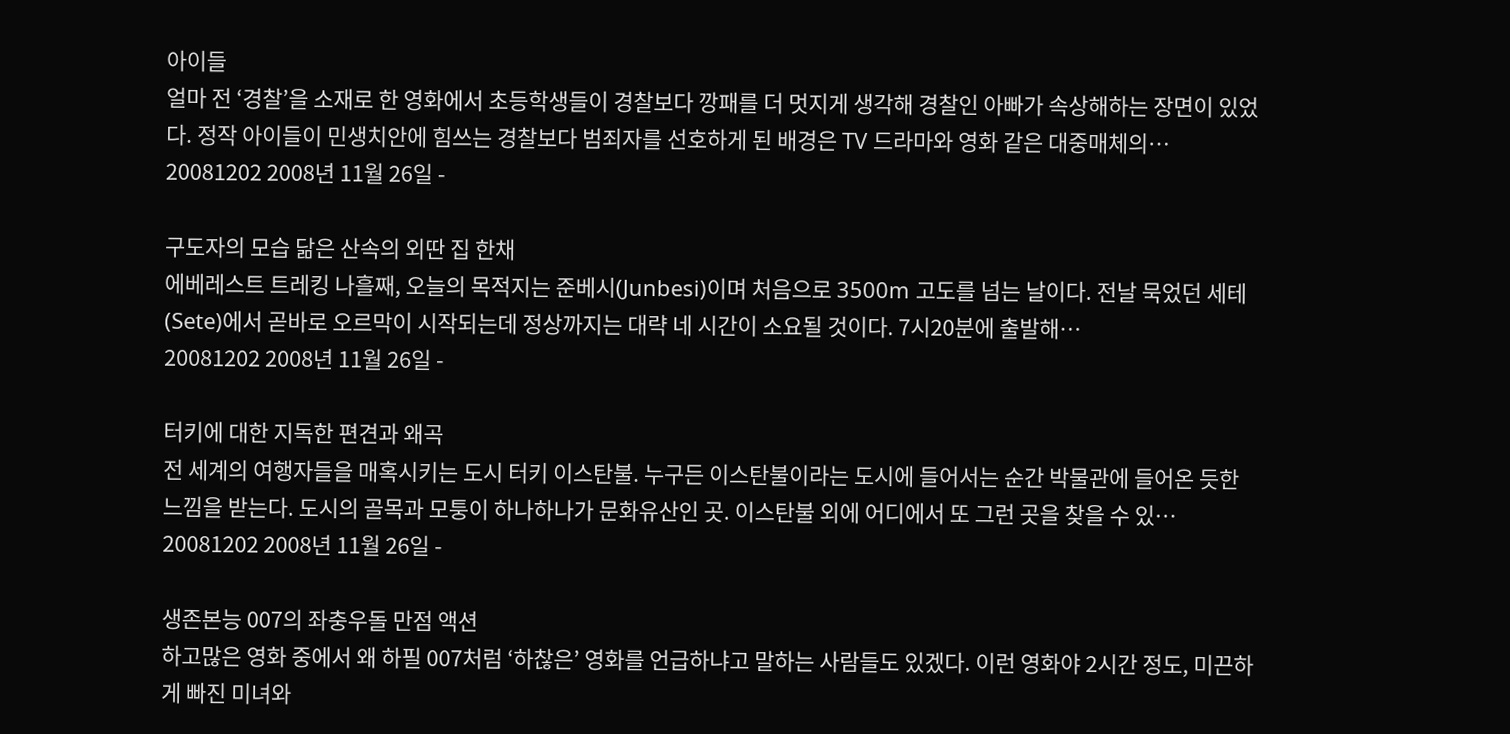아이들
얼마 전 ‘경찰’을 소재로 한 영화에서 초등학생들이 경찰보다 깡패를 더 멋지게 생각해 경찰인 아빠가 속상해하는 장면이 있었다. 정작 아이들이 민생치안에 힘쓰는 경찰보다 범죄자를 선호하게 된 배경은 TV 드라마와 영화 같은 대중매체의…
20081202 2008년 11월 26일 -

구도자의 모습 닮은 산속의 외딴 집 한채
에베레스트 트레킹 나흘째, 오늘의 목적지는 준베시(Junbesi)이며 처음으로 3500m 고도를 넘는 날이다. 전날 묵었던 세테(Sete)에서 곧바로 오르막이 시작되는데 정상까지는 대략 네 시간이 소요될 것이다. 7시20분에 출발해…
20081202 2008년 11월 26일 -

터키에 대한 지독한 편견과 왜곡
전 세계의 여행자들을 매혹시키는 도시 터키 이스탄불. 누구든 이스탄불이라는 도시에 들어서는 순간 박물관에 들어온 듯한 느낌을 받는다. 도시의 골목과 모퉁이 하나하나가 문화유산인 곳. 이스탄불 외에 어디에서 또 그런 곳을 찾을 수 있…
20081202 2008년 11월 26일 -

생존본능 007의 좌충우돌 만점 액션
하고많은 영화 중에서 왜 하필 007처럼 ‘하찮은’ 영화를 언급하냐고 말하는 사람들도 있겠다. 이런 영화야 2시간 정도, 미끈하게 빠진 미녀와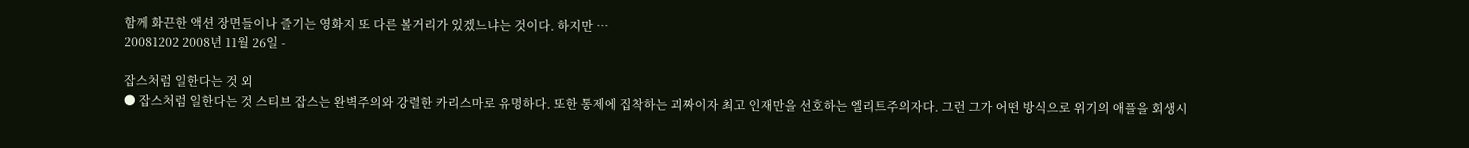함께 화끈한 액션 장면들이나 즐기는 영화지 또 다른 볼거리가 있겠느냐는 것이다. 하지만 …
20081202 2008년 11월 26일 -

잡스처럼 일한다는 것 외
● 잡스처럼 일한다는 것 스티브 잡스는 완벽주의와 강렬한 카리스마로 유명하다. 또한 통제에 집착하는 괴짜이자 최고 인재만을 선호하는 엘리트주의자다. 그런 그가 어떤 방식으로 위기의 애플을 회생시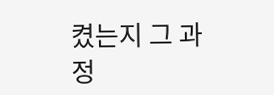켰는지 그 과정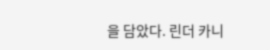을 담았다. 린더 카니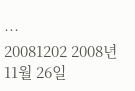…
20081202 2008년 11월 26일